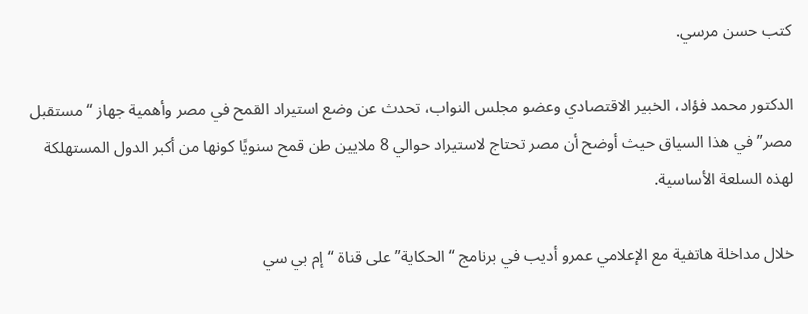كتب حسن مرسي.

الدكتور محمد فؤاد، الخبير الاقتصادي وعضو مجلس النواب، تحدث عن وضع استيراد القمح في مصر وأهمية جهاز “مستقبل مصر” في هذا السياق حيث أوضح أن مصر تحتاج لاستيراد حوالي 8 ملايين طن قمح سنويًا كونها من أكبر الدول المستهلكة لهذه السلعة الأساسية.

خلال مداخلة هاتفية مع الإعلامي عمرو أديب في برنامج “الحكاية” على قناة “إم بي سي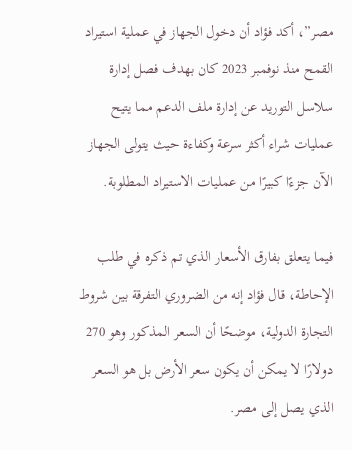مصر”، أكد فؤاد أن دخول الجهاز في عملية استيراد القمح منذ نوفمبر 2023 كان بهدف فصل إدارة سلاسل التوريد عن إدارة ملف الدعم مما يتيح عمليات شراء أكثر سرعة وكفاءة حيث يتولى الجهاز الآن جزءًا كبيرًا من عمليات الاستيراد المطلوبة.

فيما يتعلق بفارق الأسعار الذي تم ذكره في طلب الإحاطة، قال فؤاد إنه من الضروري التفرقة بين شروط التجارة الدولية، موضحًا أن السعر المذكور وهو 270 دولارًا لا يمكن أن يكون سعر الأرض بل هو السعر الذي يصل إلى مصر.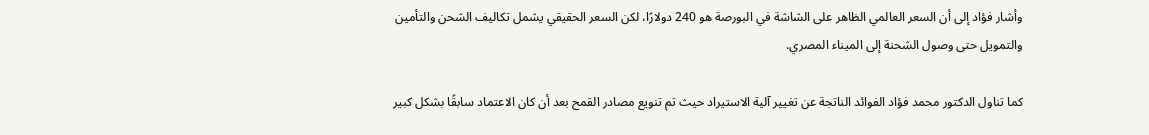وأشار فؤاد إلى أن السعر العالمي الظاهر على الشاشة في البورصة هو 240 دولارًا، لكن السعر الحقيقي يشمل تكاليف الشحن والتأمين والتمويل حتى وصول الشحنة إلى الميناء المصري.

كما تناول الدكتور محمد فؤاد الفوائد الناتجة عن تغيير آلية الاستيراد حيث تم تنويع مصادر القمح بعد أن كان الاعتماد سابقًا بشكل كبير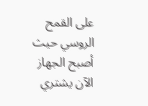على القمح الروسي حيث أصبح الجهاز الآن يشتري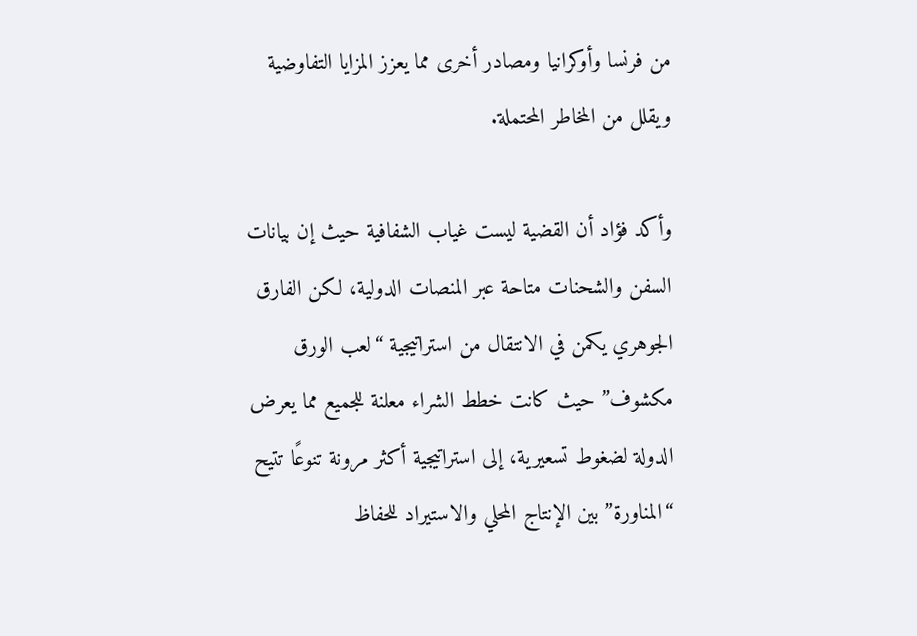من فرنسا وأوكرانيا ومصادر أخرى مما يعزز المزايا التفاوضية ويقلل من المخاطر المحتملة.

وأكد فؤاد أن القضية ليست غياب الشفافية حيث إن بيانات السفن والشحنات متاحة عبر المنصات الدولية، لكن الفارق الجوهري يكمن في الانتقال من استراتيجية “لعب الورق مكشوف” حيث كانت خطط الشراء معلنة للجميع مما يعرض الدولة لضغوط تسعيرية، إلى استراتيجية أكثر مرونة تنوعًا تتيح “المناورة” بين الإنتاج المحلي والاستيراد للحفاظ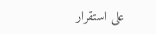على استقرار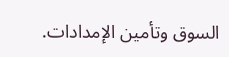السوق وتأمين الإمدادات.